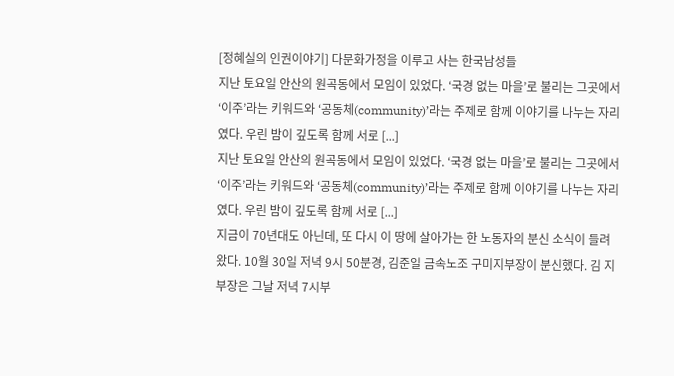[정혜실의 인권이야기] 다문화가정을 이루고 사는 한국남성들
지난 토요일 안산의 원곡동에서 모임이 있었다. ‘국경 없는 마을’로 불리는 그곳에서 ‘이주’라는 키워드와 ‘공동체(community)’라는 주제로 함께 이야기를 나누는 자리였다. 우린 밤이 깊도록 함께 서로 [...]
지난 토요일 안산의 원곡동에서 모임이 있었다. ‘국경 없는 마을’로 불리는 그곳에서 ‘이주’라는 키워드와 ‘공동체(community)’라는 주제로 함께 이야기를 나누는 자리였다. 우린 밤이 깊도록 함께 서로 [...]
지금이 70년대도 아닌데, 또 다시 이 땅에 살아가는 한 노동자의 분신 소식이 들려왔다. 10월 30일 저녁 9시 50분경, 김준일 금속노조 구미지부장이 분신했다. 김 지부장은 그날 저녁 7시부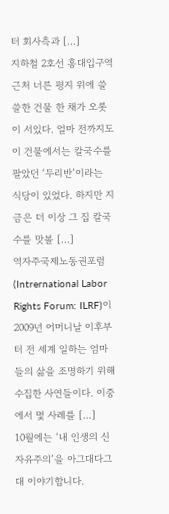터 회사측과 [...]
지하철 2호선 홍대입구역 근처 너른 평지 위에 쓸쓸한 건물 한 채가 오롯이 서있다. 얼마 전까지도 이 건물에서는 칼국수를 팔았던 ‘두리반’이라는 식당이 있었다. 하지만 지금은 더 이상 그 집 칼국수를 맛볼 [...]
역자주국제노동권포럼(Intrernational Labor Rights Forum: ILRF)이 2009년 어머니날 이후부터 전 세계 일하는 엄마들의 삶을 조명하기 위해 수집한 사연들이다. 이중에서 몇 사례를 [...]
10월에는 ‘내 인생의 신자유주의’을 아그대다그대 이야기합니다.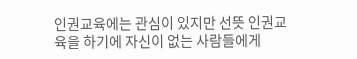인권교육에는 관심이 있지만 선뜻 인권교육을 하기에 자신이 없는 사람들에게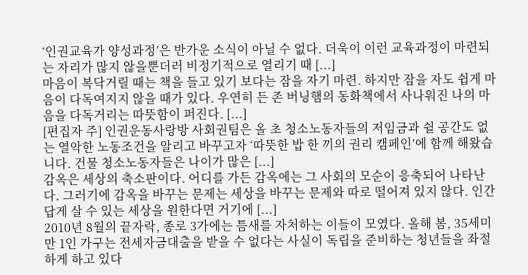‘인권교육가 양성과정’은 반가운 소식이 아닐 수 없다. 더욱이 이런 교육과정이 마련되는 자리가 많지 않을뿐더러 비정기적으로 열리기 때 [...]
마음이 복닥거릴 때는 책을 들고 있기 보다는 잠을 자기 마련. 하지만 잠을 자도 쉽게 마음이 다독여지지 않을 때가 있다. 우연히 든 존 버닝햄의 동화책에서 사나워진 나의 마음을 다독거리는 따뜻함이 퍼진다. [...]
[편집자 주] 인권운동사랑방 사회권팀은 올 초 청소노동자들의 저임금과 쉴 공간도 없는 열악한 노동조건을 알리고 바꾸고자 ‘따뜻한 밥 한 끼의 권리 캠페인’에 함께 해왔습니다. 건물 청소노동자들은 나이가 많은 [...]
감옥은 세상의 축소판이다. 어디를 가든 감옥에는 그 사회의 모순이 응축되어 나타난다. 그러기에 감옥을 바꾸는 문제는 세상을 바꾸는 문제와 따로 떨어져 있지 않다. 인간답게 살 수 있는 세상을 원한다면 거기에 [...]
2010년 8월의 끝자락, 종로 3가에는 틈새를 자처하는 이들이 모였다. 올해 봄, 35세미만 1인 가구는 전세자금대출을 받을 수 없다는 사실이 독립을 준비하는 청년들을 좌절하게 하고 있다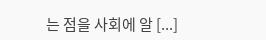는 점을 사회에 알 [...]